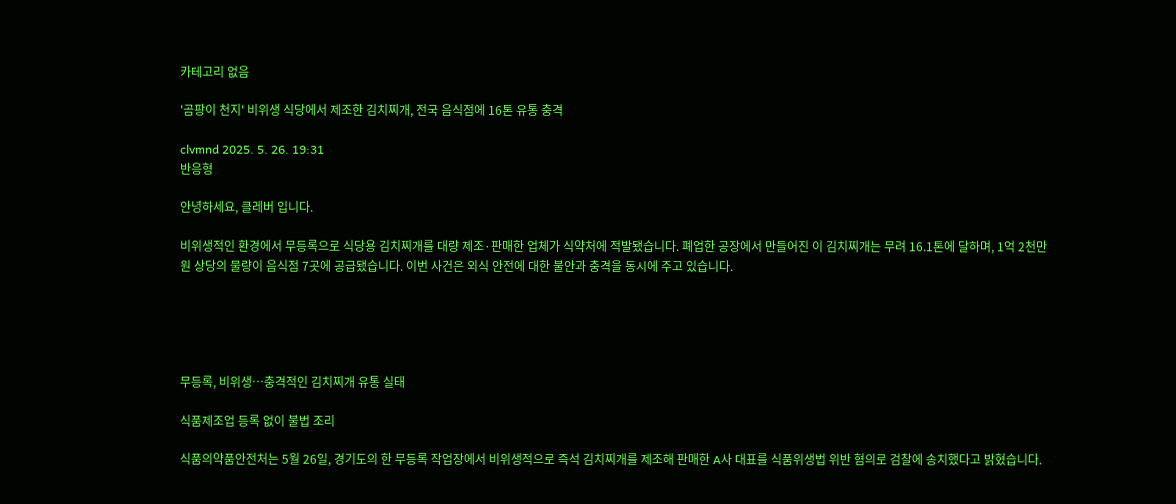카테고리 없음

'곰팡이 천지' 비위생 식당에서 제조한 김치찌개, 전국 음식점에 16톤 유통 충격

clvmnd 2025. 5. 26. 19:31
반응형

안녕하세요, 클레버 입니다.

비위생적인 환경에서 무등록으로 식당용 김치찌개를 대량 제조·판매한 업체가 식약처에 적발됐습니다. 폐업한 공장에서 만들어진 이 김치찌개는 무려 16.1톤에 달하며, 1억 2천만 원 상당의 물량이 음식점 7곳에 공급됐습니다. 이번 사건은 외식 안전에 대한 불안과 충격을 동시에 주고 있습니다.





무등록, 비위생…충격적인 김치찌개 유통 실태

식품제조업 등록 없이 불법 조리

식품의약품안전처는 5월 26일, 경기도의 한 무등록 작업장에서 비위생적으로 즉석 김치찌개를 제조해 판매한 A사 대표를 식품위생법 위반 혐의로 검찰에 송치했다고 밝혔습니다.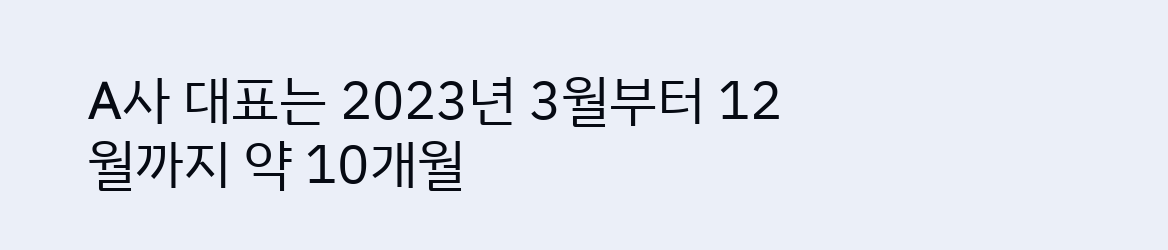A사 대표는 2023년 3월부터 12월까지 약 10개월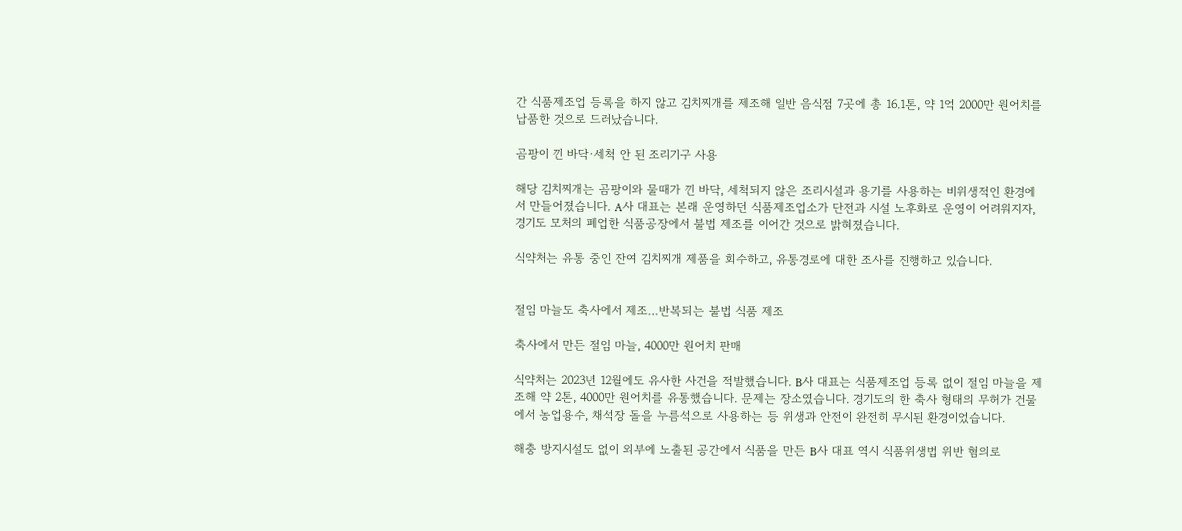간 식품제조업 등록을 하지 않고 김치찌개를 제조해 일반 음식점 7곳에 총 16.1톤, 약 1억 2000만 원어치를 납품한 것으로 드러났습니다.

곰팡이 낀 바닥·세척 안 된 조리기구 사용

해당 김치찌개는 곰팡이와 물때가 낀 바닥, 세척되지 않은 조리시설과 용기를 사용하는 비위생적인 환경에서 만들어졌습니다. A사 대표는 본래 운영하던 식품제조업소가 단전과 시설 노후화로 운영이 어려워지자, 경기도 모처의 폐업한 식품공장에서 불법 제조를 이어간 것으로 밝혀졌습니다.

식약처는 유통 중인 잔여 김치찌개 제품을 회수하고, 유통경로에 대한 조사를 진행하고 있습니다.


절임 마늘도 축사에서 제조…반복되는 불법 식품 제조

축사에서 만든 절임 마늘, 4000만 원어치 판매

식약처는 2023년 12월에도 유사한 사건을 적발했습니다. B사 대표는 식품제조업 등록 없이 절임 마늘을 제조해 약 2톤, 4000만 원어치를 유통했습니다. 문제는 장소였습니다. 경기도의 한 축사 형태의 무허가 건물에서 농업용수, 채석장 돌을 누름석으로 사용하는 등 위생과 안전이 완전히 무시된 환경이었습니다.

해충 방지시설도 없이 외부에 노출된 공간에서 식품을 만든 B사 대표 역시 식품위생법 위반 혐의로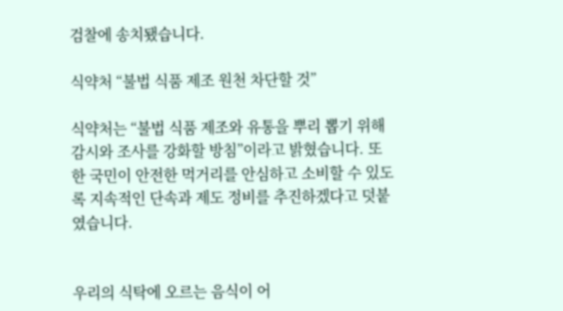검찰에 송치됐습니다.

식약처 “불법 식품 제조 원천 차단할 것”

식약처는 “불법 식품 제조와 유통을 뿌리 뽑기 위해 감시와 조사를 강화할 방침”이라고 밝혔습니다. 또한 국민이 안전한 먹거리를 안심하고 소비할 수 있도록 지속적인 단속과 제도 정비를 추진하겠다고 덧붙였습니다.


우리의 식탁에 오르는 음식이 어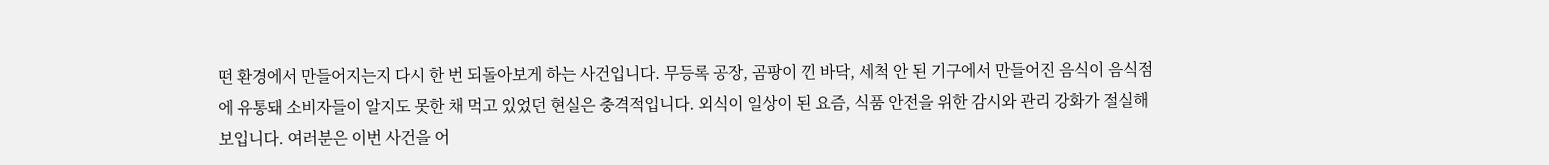떤 환경에서 만들어지는지 다시 한 번 되돌아보게 하는 사건입니다. 무등록 공장, 곰팡이 낀 바닥, 세척 안 된 기구에서 만들어진 음식이 음식점에 유통돼 소비자들이 알지도 못한 채 먹고 있었던 현실은 충격적입니다. 외식이 일상이 된 요즘, 식품 안전을 위한 감시와 관리 강화가 절실해 보입니다. 여러분은 이번 사건을 어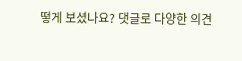떻게 보셨나요? 댓글로 다양한 의견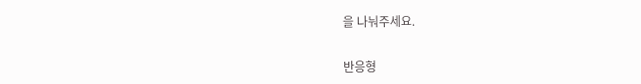을 나눠주세요.


반응형